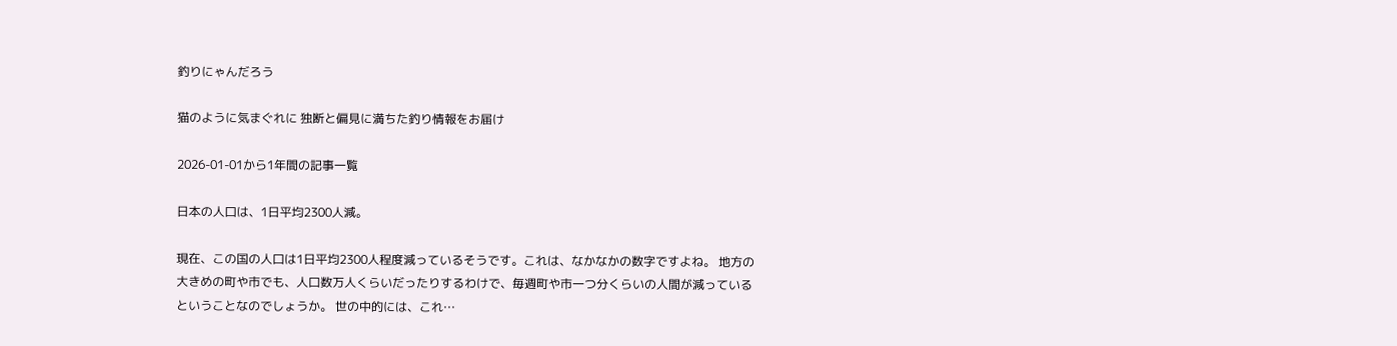釣りにゃんだろう

猫のように気まぐれに 独断と偏見に満ちた釣り情報をお届け

2026-01-01から1年間の記事一覧

日本の人口は、1日平均2300人減。

現在、この国の人口は1日平均2300人程度減っているそうです。これは、なかなかの数字ですよね。 地方の大きめの町や市でも、人口数万人くらいだったりするわけで、毎週町や市一つ分くらいの人間が減っているということなのでしょうか。 世の中的には、これ…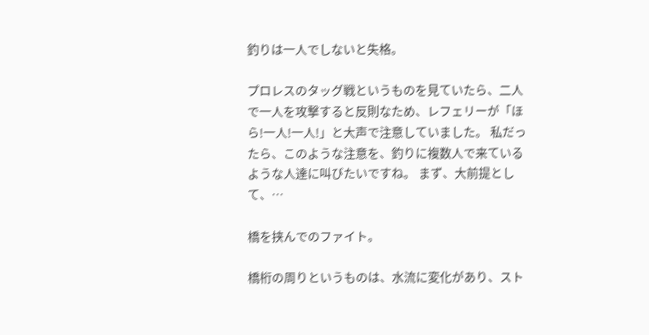釣りは一人でしないと失格。

プロレスのタッグ戦というものを見ていたら、二人で一人を攻撃すると反則なため、レフェリーが「ほら!一人!一人!」と大声で注意していました。 私だったら、このような注意を、釣りに複数人で来ているような人達に叫びたいですね。 まず、大前提として、…

橋を挟んでのファイト。

橋桁の周りというものは、水流に変化があり、スト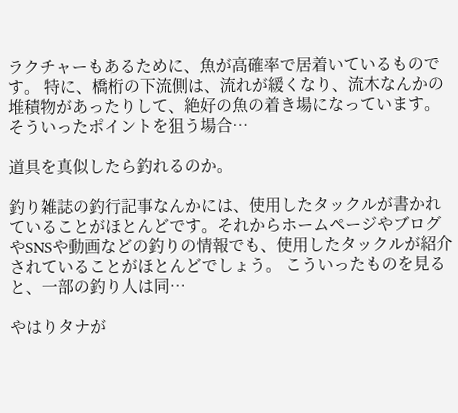ラクチャーもあるために、魚が高確率で居着いているものです。 特に、橋桁の下流側は、流れが緩くなり、流木なんかの堆積物があったりして、絶好の魚の着き場になっています。 そういったポイントを狙う場合…

道具を真似したら釣れるのか。

釣り雑誌の釣行記事なんかには、使用したタックルが書かれていることがほとんどです。それからホームページやブログやSNSや動画などの釣りの情報でも、使用したタックルが紹介されていることがほとんどでしょう。 こういったものを見ると、一部の釣り人は同…

やはりタナが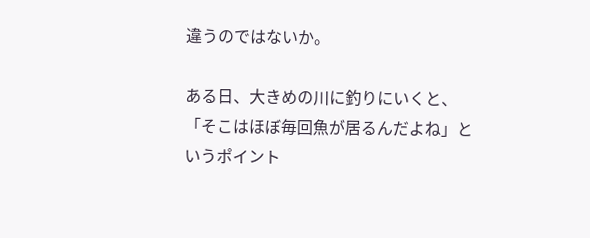違うのではないか。

ある日、大きめの川に釣りにいくと、「そこはほぼ毎回魚が居るんだよね」というポイント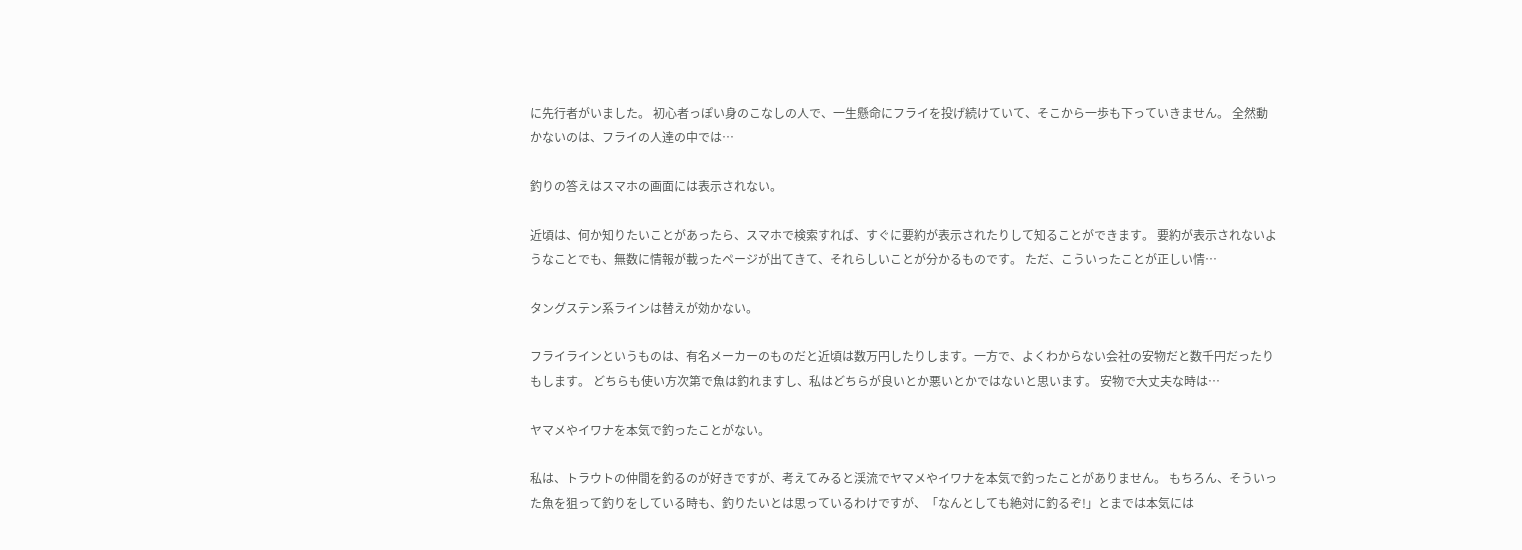に先行者がいました。 初心者っぽい身のこなしの人で、一生懸命にフライを投げ続けていて、そこから一歩も下っていきません。 全然動かないのは、フライの人達の中では…

釣りの答えはスマホの画面には表示されない。

近頃は、何か知りたいことがあったら、スマホで検索すれば、すぐに要約が表示されたりして知ることができます。 要約が表示されないようなことでも、無数に情報が載ったページが出てきて、それらしいことが分かるものです。 ただ、こういったことが正しい情…

タングステン系ラインは替えが効かない。

フライラインというものは、有名メーカーのものだと近頃は数万円したりします。一方で、よくわからない会社の安物だと数千円だったりもします。 どちらも使い方次第で魚は釣れますし、私はどちらが良いとか悪いとかではないと思います。 安物で大丈夫な時は…

ヤマメやイワナを本気で釣ったことがない。

私は、トラウトの仲間を釣るのが好きですが、考えてみると渓流でヤマメやイワナを本気で釣ったことがありません。 もちろん、そういった魚を狙って釣りをしている時も、釣りたいとは思っているわけですが、「なんとしても絶対に釣るぞ!」とまでは本気には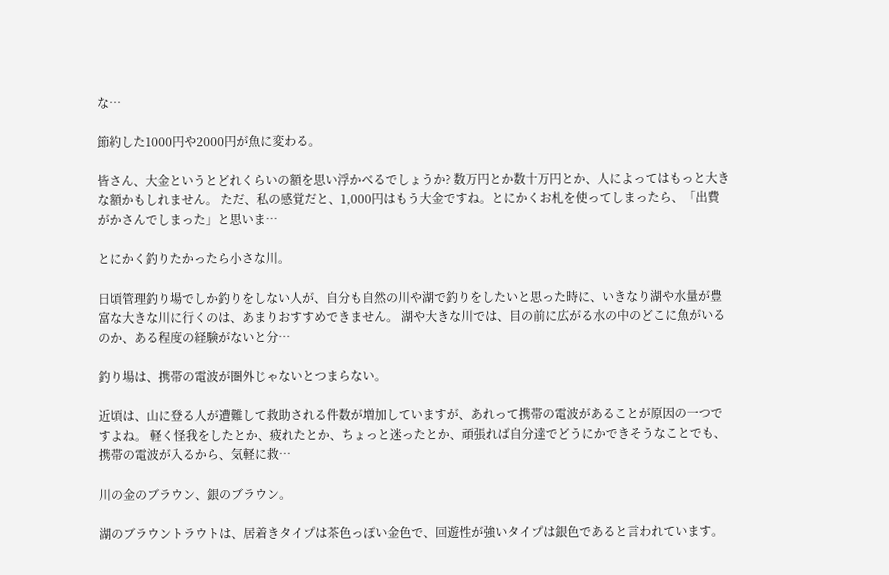な…

節約した1000円や2000円が魚に変わる。

皆さん、大金というとどれくらいの額を思い浮かべるでしょうか? 数万円とか数十万円とか、人によってはもっと大きな額かもしれません。 ただ、私の感覚だと、1,000円はもう大金ですね。とにかくお札を使ってしまったら、「出費がかさんでしまった」と思いま…

とにかく釣りたかったら小さな川。

日頃管理釣り場でしか釣りをしない人が、自分も自然の川や湖で釣りをしたいと思った時に、いきなり湖や水量が豊富な大きな川に行くのは、あまりおすすめできません。 湖や大きな川では、目の前に広がる水の中のどこに魚がいるのか、ある程度の経験がないと分…

釣り場は、携帯の電波が圏外じゃないとつまらない。

近頃は、山に登る人が遭難して救助される件数が増加していますが、あれって携帯の電波があることが原因の一つですよね。 軽く怪我をしたとか、疲れたとか、ちょっと迷ったとか、頑張れば自分達でどうにかできそうなことでも、携帯の電波が入るから、気軽に救…

川の金のブラウン、銀のブラウン。

湖のブラウントラウトは、居着きタイプは茶色っぽい金色で、回遊性が強いタイプは銀色であると言われています。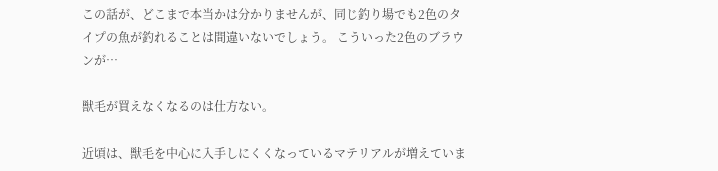この話が、どこまで本当かは分かりませんが、同じ釣り場でも2色のタイプの魚が釣れることは間違いないでしょう。 こういった2色のブラウンが…

獣毛が買えなくなるのは仕方ない。

近頃は、獣毛を中心に入手しにくくなっているマテリアルが増えていま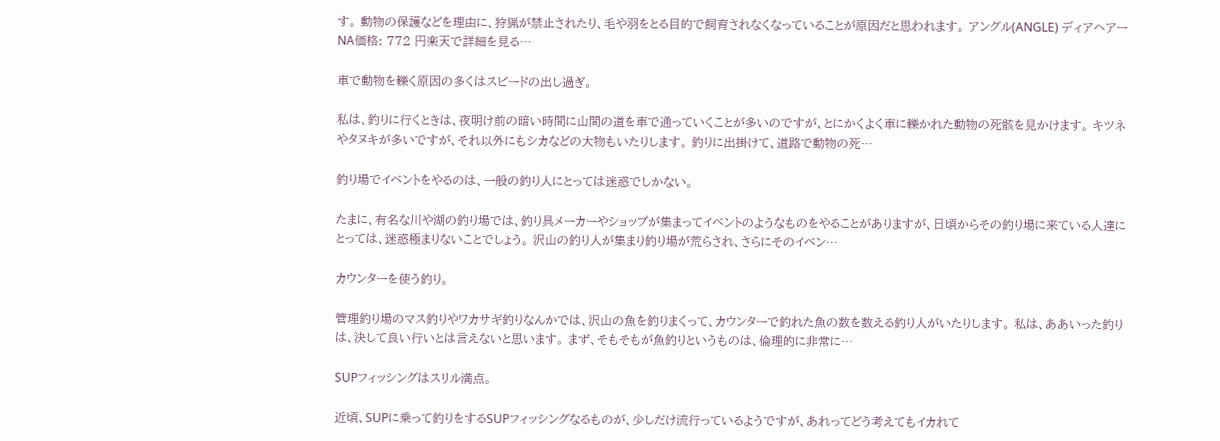す。 動物の保護などを理由に、狩猟が禁止されたり、毛や羽をとる目的で飼育されなくなっていることが原因だと思われます。 アングル(ANGLE) ディアヘアー NA価格: 772 円楽天で詳細を見る…

車で動物を轢く原因の多くはスピードの出し過ぎ。

私は、釣りに行くときは、夜明け前の暗い時間に山間の道を車で通っていくことが多いのですが、とにかくよく車に轢かれた動物の死骸を見かけます。 キツネやタヌキが多いですが、それ以外にもシカなどの大物もいたりします。 釣りに出掛けて、道路で動物の死…

釣り場でイベントをやるのは、一般の釣り人にとっては迷惑でしかない。

たまに、有名な川や湖の釣り場では、釣り具メーカーやショップが集まってイベントのようなものをやることがありますが、日頃からその釣り場に来ている人達にとっては、迷惑極まりないことでしょう。 沢山の釣り人が集まり釣り場が荒らされ、さらにそのイベン…

カウンターを使う釣り。

管理釣り場のマス釣りやワカサギ釣りなんかでは、沢山の魚を釣りまくって、カウンターで釣れた魚の数を数える釣り人がいたりします。 私は、ああいった釣りは、決して良い行いとは言えないと思います。 まず、そもそもが魚釣りというものは、倫理的に非常に…

SUPフィッシングはスリル満点。

近頃、SUPに乗って釣りをするSUPフィッシングなるものが、少しだけ流行っているようですが、あれってどう考えてもイカれて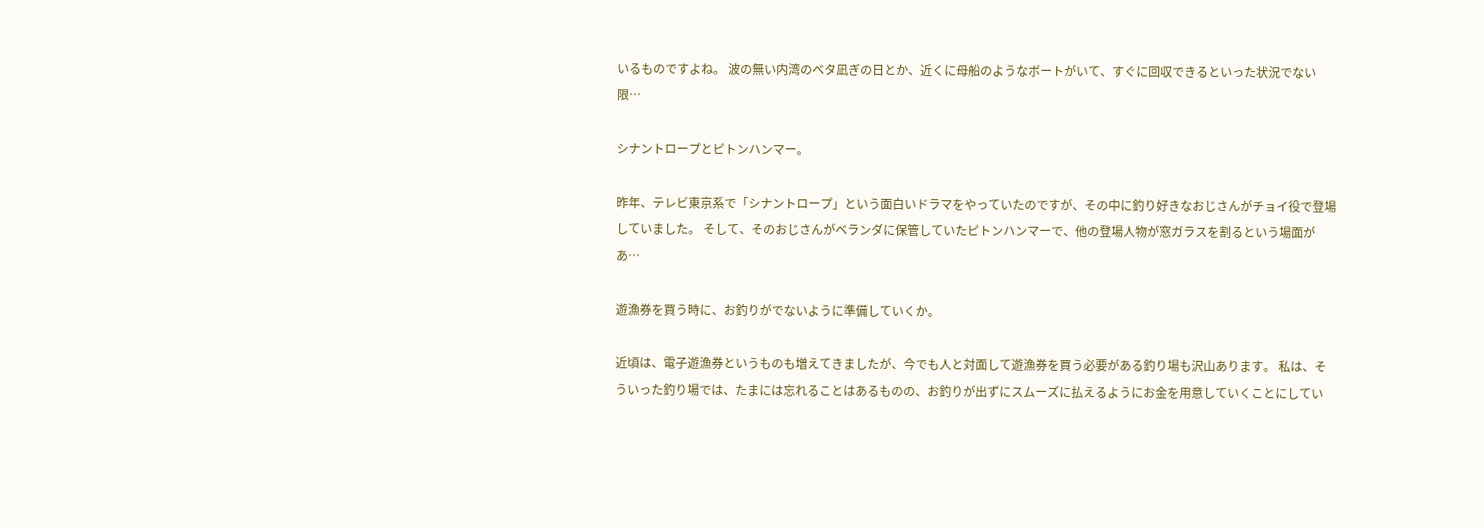いるものですよね。 波の無い内湾のベタ凪ぎの日とか、近くに母船のようなボートがいて、すぐに回収できるといった状況でない限…

シナントロープとピトンハンマー。

昨年、テレビ東京系で「シナントロープ」という面白いドラマをやっていたのですが、その中に釣り好きなおじさんがチョイ役で登場していました。 そして、そのおじさんがベランダに保管していたピトンハンマーで、他の登場人物が窓ガラスを割るという場面があ…

遊漁券を買う時に、お釣りがでないように準備していくか。

近頃は、電子遊漁券というものも増えてきましたが、今でも人と対面して遊漁券を買う必要がある釣り場も沢山あります。 私は、そういった釣り場では、たまには忘れることはあるものの、お釣りが出ずにスムーズに払えるようにお金を用意していくことにしてい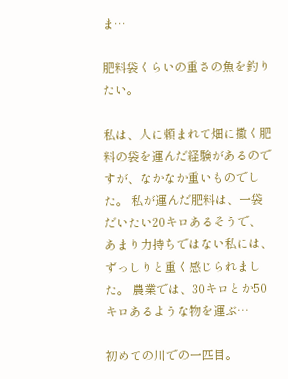ま…

肥料袋くらいの重さの魚を釣りたい。

私は、人に頼まれて畑に撒く肥料の袋を運んだ経験があるのですが、なかなか重いものでした。 私が運んだ肥料は、一袋だいたい20キロあるそうで、あまり力持ちではない私には、ずっしりと重く感じられました。 農業では、30キロとか50キロあるような物を運ぶ…

初めての川での一匹目。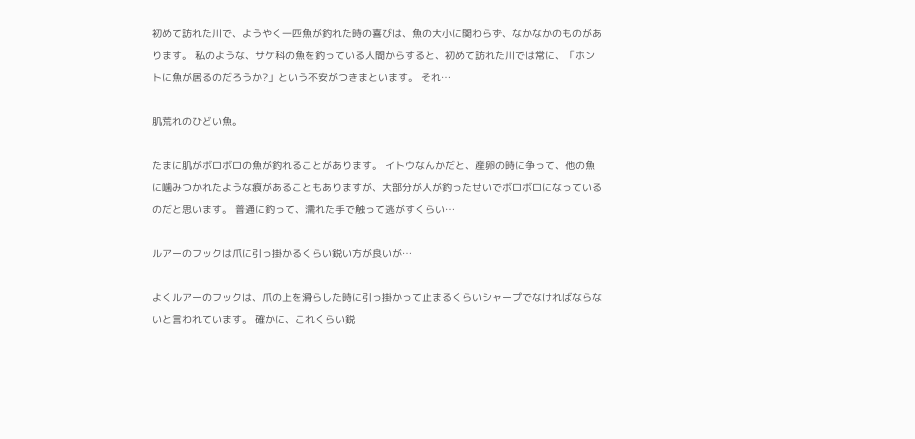初めて訪れた川で、ようやく一匹魚が釣れた時の喜びは、魚の大小に関わらず、なかなかのものがあります。 私のような、サケ科の魚を釣っている人間からすると、初めて訪れた川では常に、「ホントに魚が居るのだろうか?」という不安がつきまといます。 それ…

肌荒れのひどい魚。

たまに肌がボロボロの魚が釣れることがあります。 イトウなんかだと、産卵の時に争って、他の魚に噛みつかれたような痕があることもありますが、大部分が人が釣ったせいでボロボロになっているのだと思います。 普通に釣って、濡れた手で触って逃がすくらい…

ルアーのフックは爪に引っ掛かるくらい鋭い方が良いが…

よくルアーのフックは、爪の上を滑らした時に引っ掛かって止まるくらいシャープでなければならないと言われています。 確かに、これくらい鋭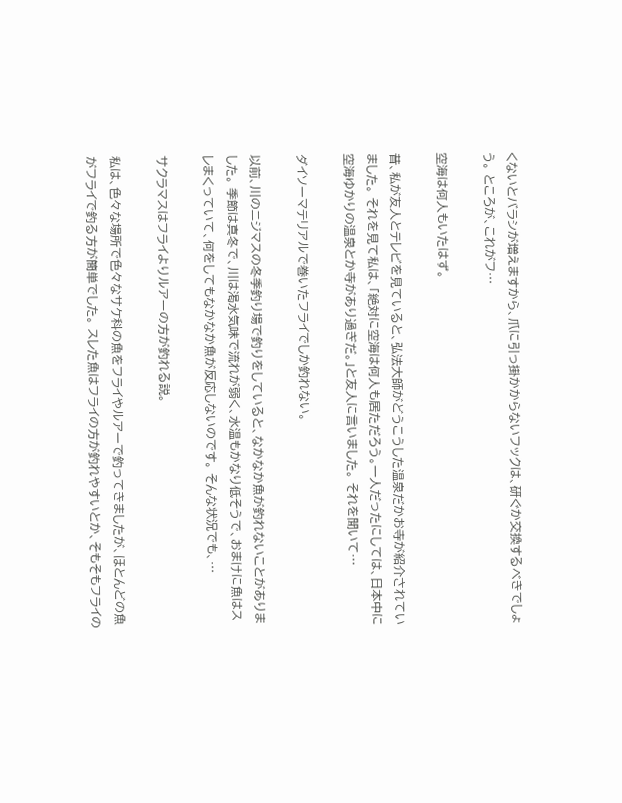くないとバラシが増えますから、爪に引っ掛かからないフックは、研ぐか交換するべきでしょう。 ところが、これがフ…

空海は何人もいたはず。

昔、私が友人とテレビを見ていると、弘法大師がどうこうした温泉だかお寺が紹介されていました。 それを見て私は、「絶対に空海は何人も居ただろう。一人だったにしては、日本中に空海ゆかりの温泉とか寺があり過ぎだ。」と友人に言いました。 それを聞いて…

ダイソーマテリアルで巻いたフライでしか釣れない。

以前、川のニジマスの冬季釣り場で釣りをしていると、なかなか魚が釣れないことがありました。 季節は真冬で、川は渇水気味で流れが弱く、水温もかなり低そうで、おまけに魚はスレまくっていて、何をしてもなかなか魚が反応しないのです。 そんな状況でも、…

サクラマスはフライよりルアーの方が釣れる説。

私は、色々な場所で色々なサケ科の魚をフライやルアーで釣ってきましたが、ほとんどの魚がフライで釣る方が簡単でした。 スレた魚はフライの方が釣れやすいとか、そもそもフライの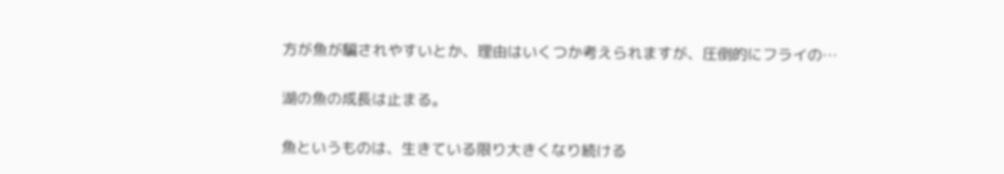方が魚が騙されやすいとか、理由はいくつか考えられますが、圧倒的にフライの…

湖の魚の成長は止まる。

魚というものは、生きている限り大きくなり続ける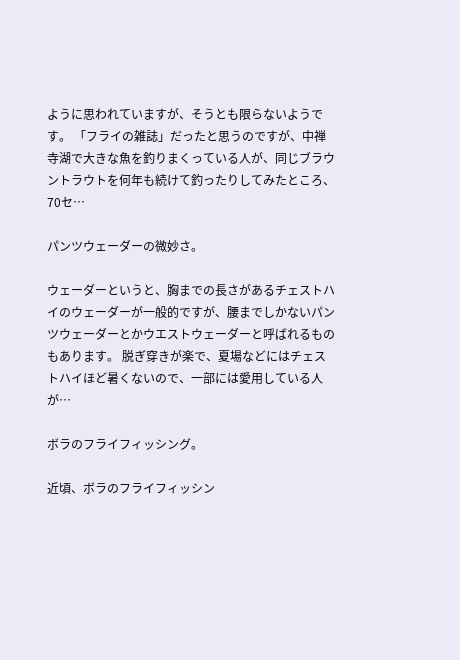ように思われていますが、そうとも限らないようです。 「フライの雑誌」だったと思うのですが、中禅寺湖で大きな魚を釣りまくっている人が、同じブラウントラウトを何年も続けて釣ったりしてみたところ、70セ…

パンツウェーダーの微妙さ。

ウェーダーというと、胸までの長さがあるチェストハイのウェーダーが一般的ですが、腰までしかないパンツウェーダーとかウエストウェーダーと呼ばれるものもあります。 脱ぎ穿きが楽で、夏場などにはチェストハイほど暑くないので、一部には愛用している人が…

ボラのフライフィッシング。

近頃、ボラのフライフィッシン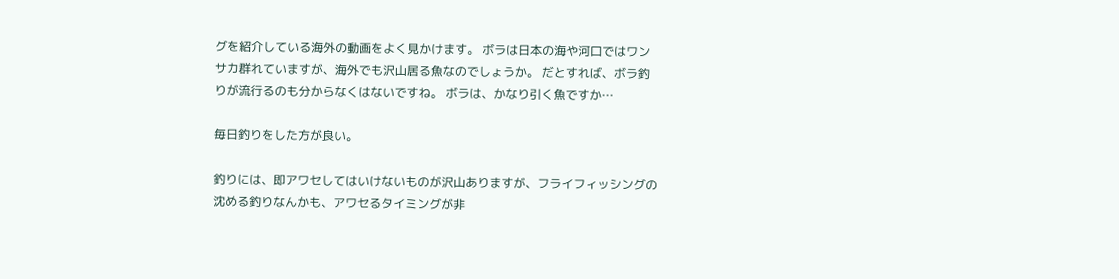グを紹介している海外の動画をよく見かけます。 ボラは日本の海や河口ではワンサカ群れていますが、海外でも沢山居る魚なのでしょうか。 だとすれば、ボラ釣りが流行るのも分からなくはないですね。 ボラは、かなり引く魚ですか…

毎日釣りをした方が良い。

釣りには、即アワセしてはいけないものが沢山ありますが、フライフィッシングの沈める釣りなんかも、アワセるタイミングが非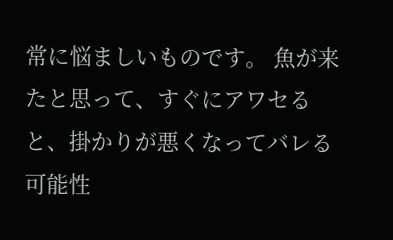常に悩ましいものです。 魚が来たと思って、すぐにアワセると、掛かりが悪くなってバレる可能性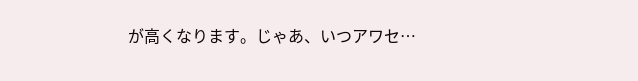が高くなります。じゃあ、いつアワセ…